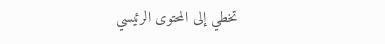تخطي إلى المحتوى الرئيسي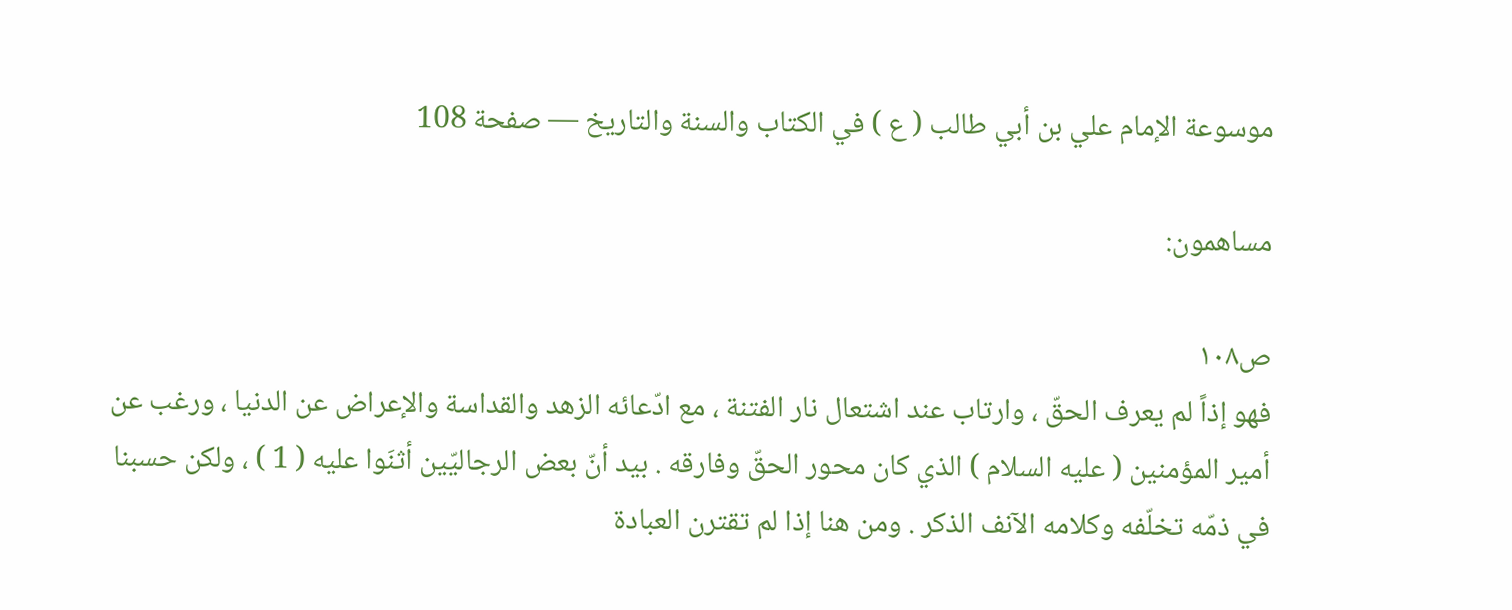موسوعة الإمام علي بن أبي طالب ( ع ) في الكتاب والسنة والتاريخ — صفحة 108

مساهمون:

ص١٠٨
فهو إذاً لم يعرف الحقّ ، وارتاب عند اشتعال نار الفتنة ، مع ادّعائه الزهد والقداسة والإعراض عن الدنيا ، ورغب عن أمير المؤمنين ( عليه السلام ) الذي كان محور الحقّ وفارقه . بيد أنّ بعض الرجاليّين أثنَوا عليه ( 1 ) ، ولكن حسبنا في ذمّه تخلّفه وكلامه الآنف الذكر . ومن هنا إذا لم تقترن العبادة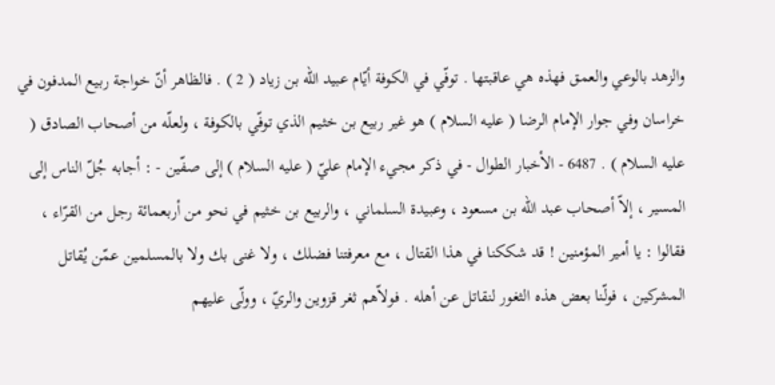والزهد بالوعي والعمق فهذه هي عاقبتها . توفّي في الكوفة أيّام عبيد الله بن زياد ( 2 ) . فالظاهر أنّ خواجة ربيع المدفون في خراسان وفي جوار الإمام الرضا ( عليه السلام ) هو غير ربيع بن خثيم الذي توفّي بالكوفة ، ولعلّه من أصحاب الصادق ( عليه السلام ) . 6487 - الأخبار الطوال - في ذكر مجيء الإمام عليّ ( عليه السلام ) إلى صفّين - : أجابه جُلّ الناس إلى المسير ، إلاّ أصحاب عبد الله بن مسعود ، وعبيدة السلماني ، والربيع بن خثيم في نحو من أربعمائة رجل من القرّاء ، فقالوا : يا أمير المؤمنين ! قد شككنا في هذا القتال ، مع معرفتنا فضلك ، ولا غنى بك ولا بالمسلمين عمّن يُقاتل المشركين ، فولّنا بعض هذه الثغور لنقاتل عن أهله . فولاّهم ثغر قزوين والريّ ، وولّى عليهم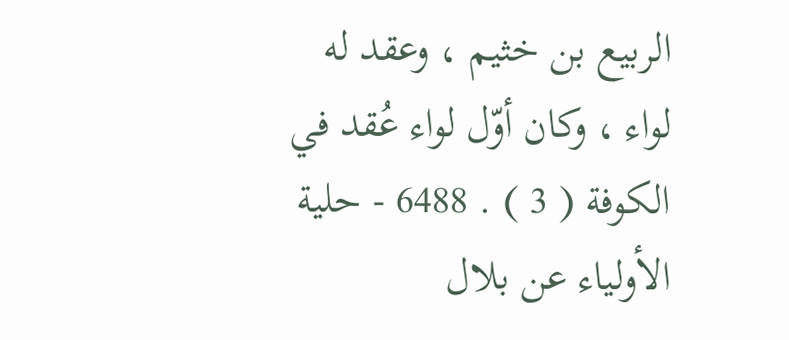الربيع بن خثيم ، وعقد له لواء ، وكان أوّل لواء عُقد في الكوفة ( 3 ) . 6488 - حلية الأولياء عن بلال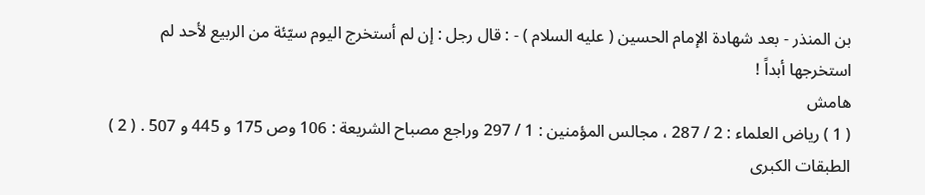بن المنذر - بعد شهادة الإمام الحسين ( عليه السلام ) - : قال رجل : إن لم أستخرج اليوم سيّئة من الربيع لأحد لم استخرجها أبداً !
هامش
( 1 ) رياض العلماء : 2 / 287 ، مجالس المؤمنين : 1 / 297 وراجع مصباح الشريعة : 106 وص 175 و 445 و 507 . ( 2 ) الطبقات الكبرى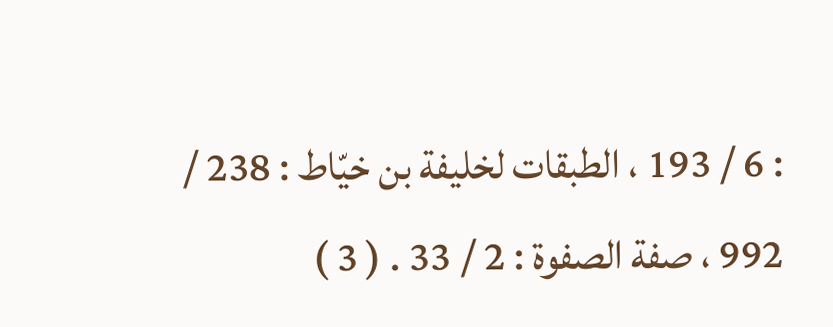: 6 / 193 ، الطبقات لخليفة بن خيّاط : 238 / 992 ، صفة الصفوة : 2 / 33 . ( 3 )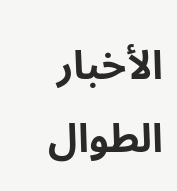الأخبار الطوال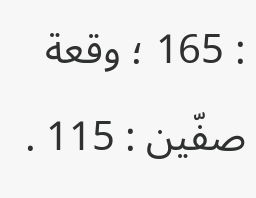: 165 ؛ وقعة صفّين : 115 .